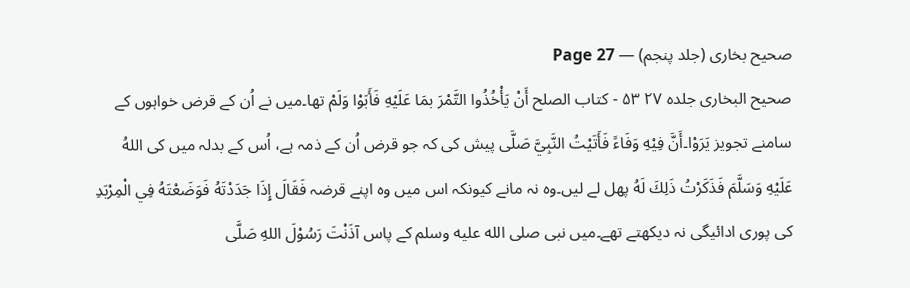صحیح بخاری (جلد پنجم) — Page 27
صحيح البخاری جلده ۲۷ ۵۳ - کتاب الصلح أَنْ يَأْخُذُوا التَّمْرَ بمَا عَلَيْهِ فَأَبَوْا وَلَمْ تھا۔میں نے اُن کے قرض خواہوں کے سامنے تجویز يَرَوْا۔أَنَّ فِيْهِ وَفَاءً فَأَتَيْتُ النَّبِيَّ صَلَّی پیش کی کہ جو قرض اُن کے ذمہ ہے، اُس کے بدلہ میں کی اللهُ عَلَيْهِ وَسَلَّمَ فَذَكَرْتُ ذَلِكَ لَهُ پھل لے لیں۔وہ نہ مانے کیونکہ اس میں وہ اپنے قرضہ فَقَالَ إِذَا جَدَدْتَهُ فَوَضَعْتَهُ فِي الْمِرْبَدِ کی پوری ادائیگی نہ دیکھتے تھے۔میں نبی صلى الله عليه وسلم کے پاس آذَنْتَ رَسُوْلَ اللهِ صَلَّى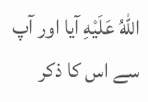اللهُ عَلَيْهِ آیا اور آپ سے اس کا ذکر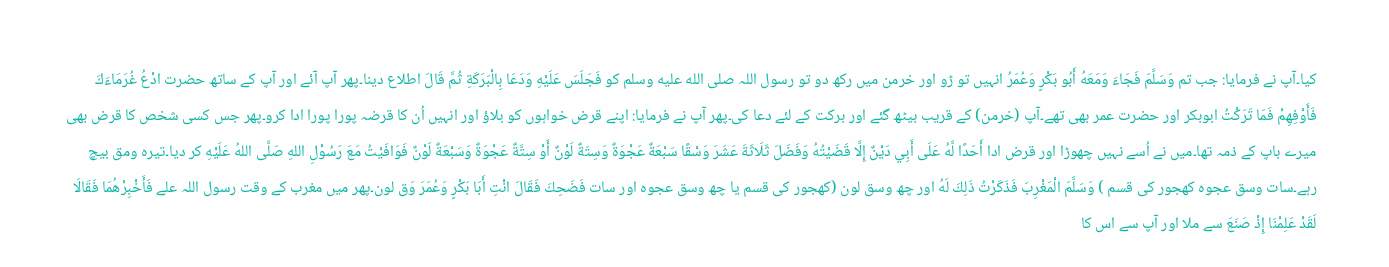کیا۔آپ نے فرمایا: جب تم وَسَلَّمَ فَجَاءَ وَمَعَهُ أَبُو بَكْرٍ وَعُمَرُ انہیں تو ڑو اور خرمن میں رکھ دو تو رسول اللہ صلى الله عليه وسلم کو فَجَلَسَ عَلَيْهِ وَدَعَا بِالْبَرَكَةِ ثُمَّ قَالَ اطلاع دینا۔پھر آپ آئے اور آپ کے ساتھ حضرت ادْعُ غُرَمَاءَكَ فَأَوْفِهِمْ فَمَا تَرَكْتُ ابوبکر اور حضرت عمر بھی تھے۔آپ (خرمن) کے قریب بیٹھ گئے اور برکت کے لئے دعا کی۔پھر آپ نے فرمایا: اپنے قرض خواہوں کو بلاؤ اور انہیں اُن کا قرضہ پورا پورا ادا کرو۔پھر جس کسی شخص کا قرض بھی میرے باپ کے ذمہ تھا۔میں نے اُسے نہیں چھوڑا اور قرض ادا أَحَدًا لَّهُ عَلَى أَبِي دَيْنٌ إِلَّا قَضَيْتُهُ وَفَضَلَ ثَلَاثَةَ عَشَرَ وَسْقًا سَبْعَةٌ عَجْوَةٌ وَسِتَةٌ لَوْنٌ أَوْ سِتَّةٌ عَجْوَةٌ وَسَبْعَةٌ لَوْنٌ فَوَافَيْتُ مَعَ رَسُوْلِ اللهِ صَلَّى اللهُ عَلَيْهِ کر دیا۔تیرہ ومق بیچ رہے۔سات وسق عجوہ کھجور کی قسم ) وَسَلَّمَ الْمَغْرِبَ فَذَكَرْتُ ذَلِكَ لَهُ اور چھ وسق لون (کھجور کی قسم یا چھ وسق عجوہ اور سات فَضَحِكَ فَقَالَ انْتِ أَبَا بَكْرٍ وَعُمَرَ وَق لون۔پھر میں مغرب کے وقت رسول اللہ علے فَأَخْبِرْهُمَا فَقَالَا لَقَدْ عَلِمْنَا إِذْ صَنَعَ سے ملا اور آپ سے اس کا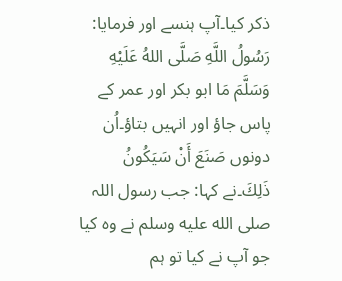ذکر کیا۔آپ ہنسے اور فرمایا: رَسُولُ اللَّهِ صَلَّى اللهُ عَلَيْهِ وَسَلَّمَ مَا ابو بکر اور عمر کے پاس جاؤ اور انہیں بتاؤ۔اُن دونوں صَنَعَ أَنْ سَيَكُونُ ذَلِكَ۔نے کہا: جب رسول اللہ صلى الله عليه وسلم نے وہ کیا جو آپ نے کیا تو ہم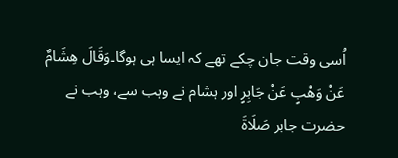اُسی وقت جان چکے تھے کہ ایسا ہی ہوگا۔وَقَالَ هِشَامٌ عَنْ وَهْبٍ عَنْ جَابِرٍ اور ہشام نے وہب سے، وہب نے حضرت جابر صَلَاةَ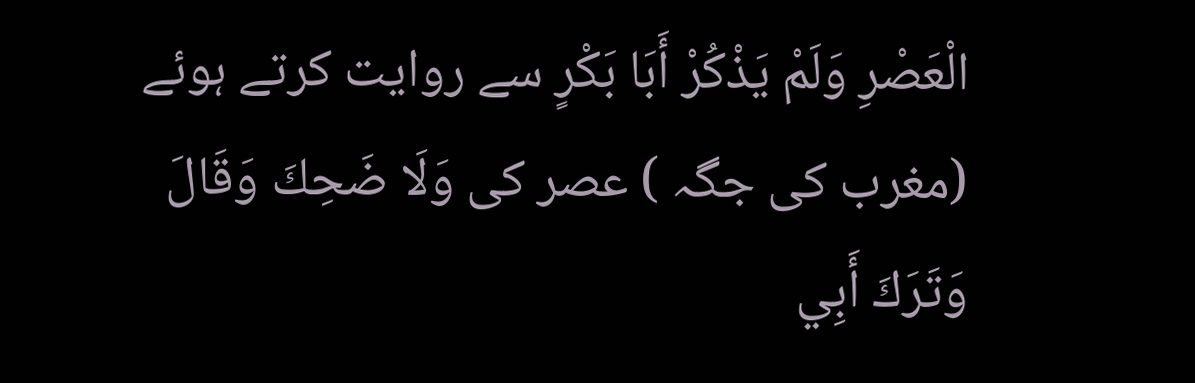الْعَصْرِ وَلَمْ يَذْكُرْ أَبَا بَكْرٍ سے روایت کرتے ہوئے (مغرب کی جگہ ) عصر کی وَلَا ضَحِكَ وَقَالَ وَتَرَكَ أَبِي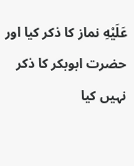عَلَيْهِ نماز کا ذکر کیا اور حضرت ابوبکر کا ذکر نہیں کیا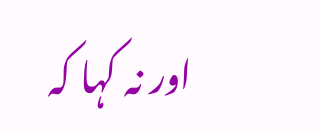اور نہ کہا کہ